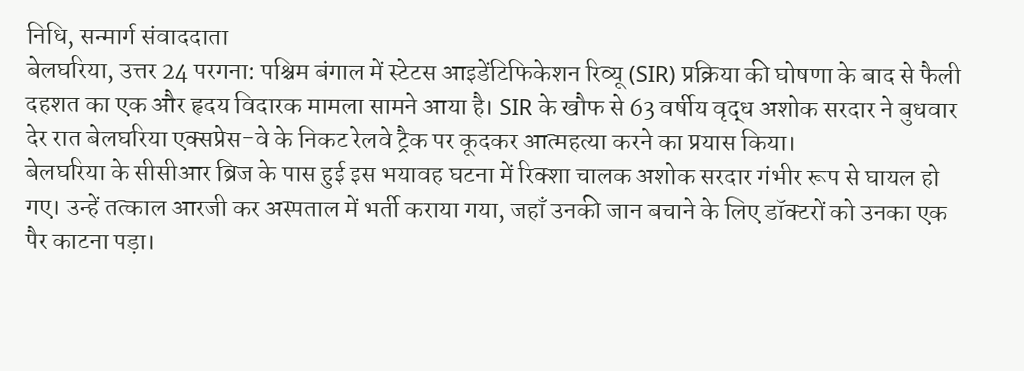निधि, सन्मार्ग संवाददाता
बेलघरिया, उत्तर 24 परगना: पश्चिम बंगाल में स्टेटस आइडेंटिफिकेशन रिव्यू (SIR) प्रक्रिया की घोषणा के बाद से फैली दहशत का एक और हृदय विदारक मामला सामने आया है। SIR के खौफ से 63 वर्षीय वृद्ध अशोक सरदार ने बुधवार देर रात बेलघरिया एक्सप्रेस-वे के निकट रेलवे ट्रैक पर कूदकर आत्महत्या करने का प्रयास किया।
बेलघरिया के सीसीआर ब्रिज के पास हुई इस भयावह घटना में रिक्शा चालक अशोक सरदार गंभीर रूप से घायल हो गए। उन्हें तत्काल आरजी कर अस्पताल में भर्ती कराया गया, जहाँ उनकी जान बचाने के लिए डॉक्टरों को उनका एक पैर काटना पड़ा।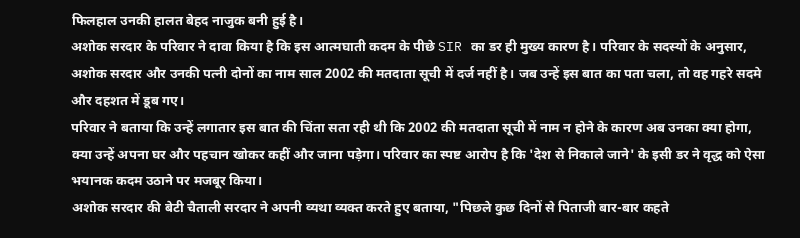फिलहाल उनकी हालत बेहद नाजुक बनी हुई है।
अशोक सरदार के परिवार ने दावा किया है कि इस आत्मघाती कदम के पीछे SIR का डर ही मुख्य कारण है। परिवार के सदस्यों के अनुसार, अशोक सरदार और उनकी पत्नी दोनों का नाम साल 2002 की मतदाता सूची में दर्ज नहीं है। जब उन्हें इस बात का पता चला, तो वह गहरे सदमे और दहशत में डूब गए।
परिवार ने बताया कि उन्हें लगातार इस बात की चिंता सता रही थी कि 2002 की मतदाता सूची में नाम न होने के कारण अब उनका क्या होगा, क्या उन्हें अपना घर और पहचान खोकर कहीं और जाना पड़ेगा। परिवार का स्पष्ट आरोप है कि 'देश से निकाले जाने' के इसी डर ने वृद्ध को ऐसा भयानक कदम उठाने पर मजबूर किया।
अशोक सरदार की बेटी चैताली सरदार ने अपनी व्यथा व्यक्त करते हुए बताया, "पिछले कुछ दिनों से पिताजी बार-बार कहते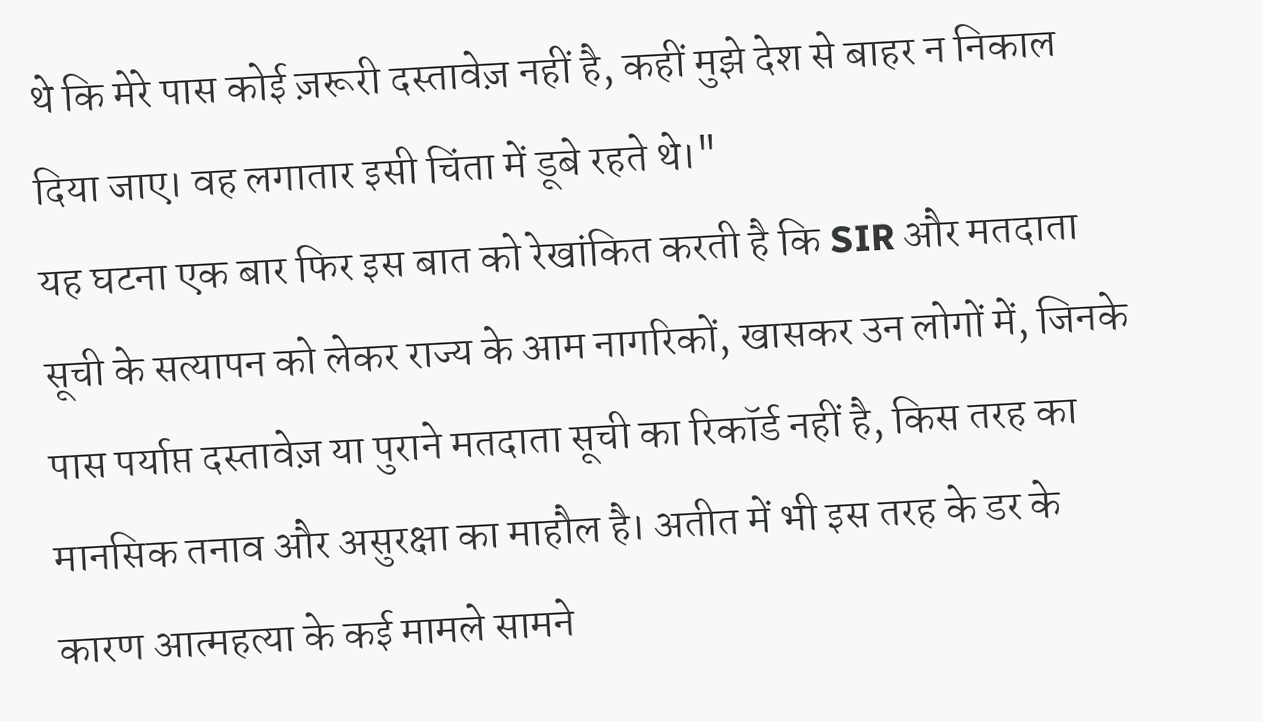थे कि मेरे पास कोई ज़रूरी दस्तावेज़ नहीं है, कहीं मुझे देश से बाहर न निकाल दिया जाए। वह लगातार इसी चिंता में डूबे रहते थे।"
यह घटना एक बार फिर इस बात को रेखांकित करती है कि SIR और मतदाता सूची के सत्यापन को लेकर राज्य के आम नागरिकों, खासकर उन लोगों में, जिनके पास पर्याप्त दस्तावेज़ या पुराने मतदाता सूची का रिकॉर्ड नहीं है, किस तरह का मानसिक तनाव और असुरक्षा का माहौल है। अतीत में भी इस तरह के डर के कारण आत्महत्या के कई मामले सामने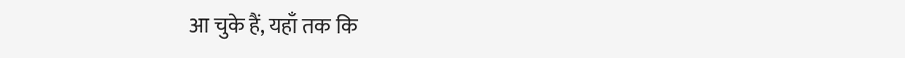आ चुके हैं, यहाँ तक कि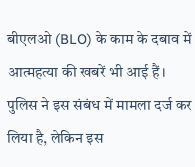बीएलओ (BLO) के काम के दबाव में आत्महत्या की खबरें भी आई हैं।
पुलिस ने इस संबंध में मामला दर्ज कर लिया है, लेकिन इस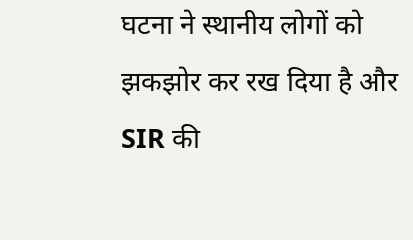घटना ने स्थानीय लोगों को झकझोर कर रख दिया है और SIR की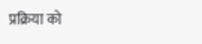प्रक्रिया को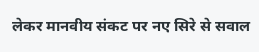लेकर मानवीय संकट पर नए सिरे से सवाल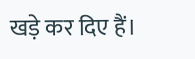खड़े कर दिए हैं।